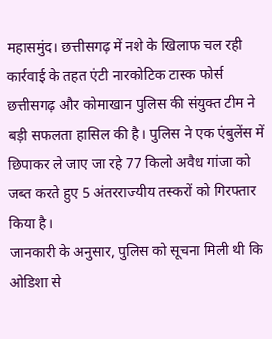महासमुंद। छत्तीसगढ़ में नशे के खिलाफ चल रही कार्रवाई के तहत एंटी नारकोटिक टास्क फोर्स छत्तीसगढ़ और कोमाखान पुलिस की संयुक्त टीम ने बड़ी सफलता हासिल की है। पुलिस ने एक एंबुलेंस में छिपाकर ले जाए जा रहे 77 किलो अवैध गांजा को जब्त करते हुए 5 अंतरराज्यीय तस्करों को गिरफ्तार किया है।
जानकारी के अनुसार, पुलिस को सूचना मिली थी कि ओडिशा से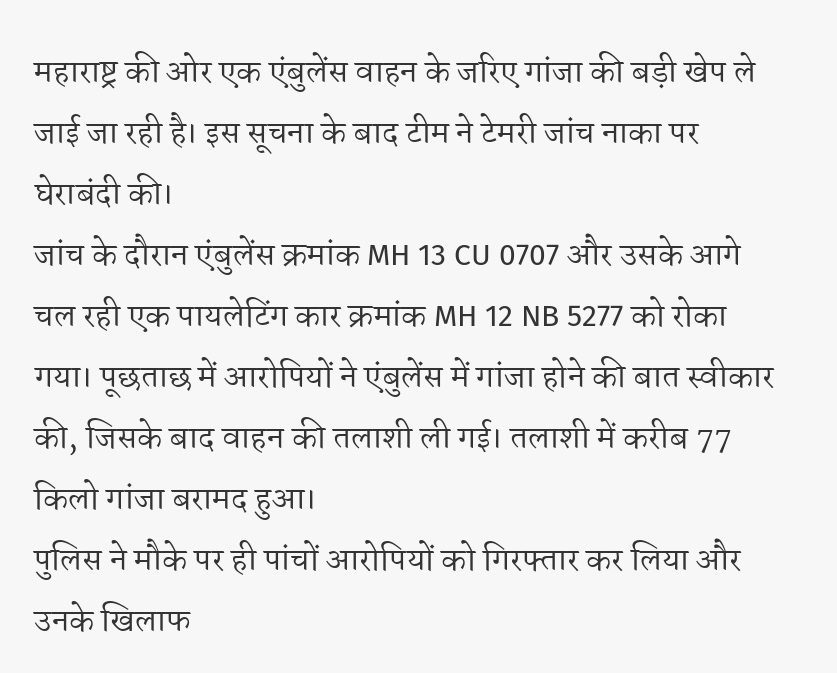महाराष्ट्र की ओर एक एंबुलेंस वाहन के जरिए गांजा की बड़ी खेप ले जाई जा रही है। इस सूचना के बाद टीम ने टेमरी जांच नाका पर घेराबंदी की।
जांच के दौरान एंबुलेंस क्रमांक MH 13 CU 0707 और उसके आगे चल रही एक पायलेटिंग कार क्रमांक MH 12 NB 5277 को रोका गया। पूछताछ में आरोपियों ने एंबुलेंस में गांजा होने की बात स्वीकार की, जिसके बाद वाहन की तलाशी ली गई। तलाशी में करीब 77 किलो गांजा बरामद हुआ।
पुलिस ने मौके पर ही पांचों आरोपियों को गिरफ्तार कर लिया और उनके खिलाफ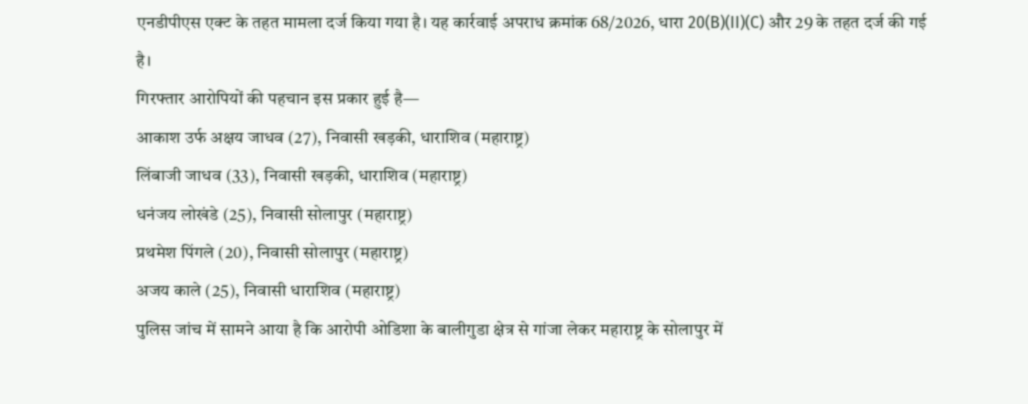एनडीपीएस एक्ट के तहत मामला दर्ज किया गया है। यह कार्रवाई अपराध क्रमांक 68/2026, धारा 20(B)(II)(C) और 29 के तहत दर्ज की गई है।
गिरफ्तार आरोपियों की पहचान इस प्रकार हुई है—
आकाश उर्फ अक्षय जाधव (27), निवासी खड़की, धाराशिव (महाराष्ट्र)
लिंबाजी जाधव (33), निवासी खड़की, धाराशिव (महाराष्ट्र)
धनंजय लोखंडे (25), निवासी सोलापुर (महाराष्ट्र)
प्रथमेश पिंगले (20), निवासी सोलापुर (महाराष्ट्र)
अजय काले (25), निवासी धाराशिव (महाराष्ट्र)
पुलिस जांच में सामने आया है कि आरोपी ओडिशा के बालीगुडा क्षेत्र से गांजा लेकर महाराष्ट्र के सोलापुर में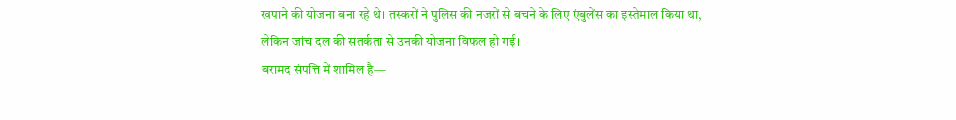खपाने की योजना बना रहे थे। तस्करों ने पुलिस की नजरों से बचने के लिए एंबुलेंस का इस्तेमाल किया था, लेकिन जांच दल की सतर्कता से उनकी योजना विफल हो गई।
बरामद संपत्ति में शामिल है—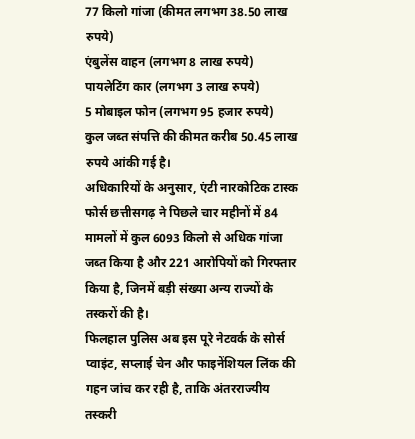77 किलो गांजा (कीमत लगभग 38.50 लाख रुपये)
एंबुलेंस वाहन (लगभग 8 लाख रुपये)
पायलेटिंग कार (लगभग 3 लाख रुपये)
5 मोबाइल फोन (लगभग 95 हजार रुपये)
कुल जब्त संपत्ति की कीमत करीब 50.45 लाख रुपये आंकी गई है।
अधिकारियों के अनुसार, एंटी नारकोटिक टास्क फोर्स छत्तीसगढ़ ने पिछले चार महीनों में 84 मामलों में कुल 6093 किलो से अधिक गांजा जब्त किया है और 221 आरोपियों को गिरफ्तार किया है, जिनमें बड़ी संख्या अन्य राज्यों के तस्करों की है।
फिलहाल पुलिस अब इस पूरे नेटवर्क के सोर्स प्वाइंट, सप्लाई चेन और फाइनेंशियल लिंक की गहन जांच कर रही है, ताकि अंतरराज्यीय तस्करी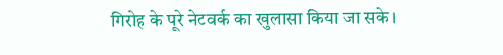गिरोह के पूरे नेटवर्क का खुलासा किया जा सके।